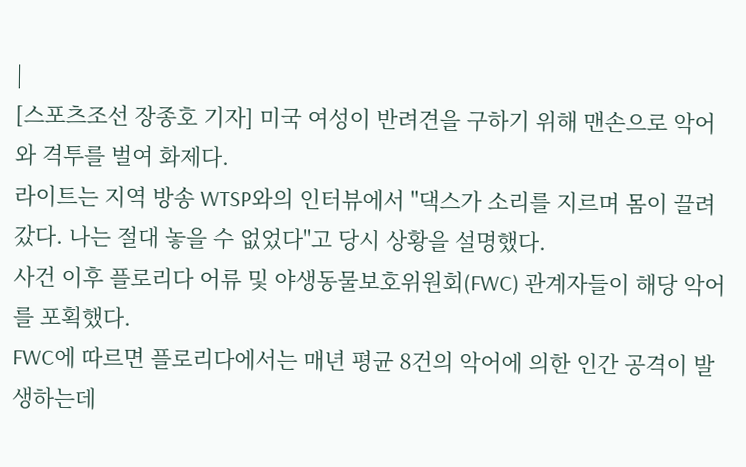|
[스포츠조선 장종호 기자] 미국 여성이 반려견을 구하기 위해 맨손으로 악어와 격투를 벌여 화제다.
라이트는 지역 방송 WTSP와의 인터뷰에서 "댁스가 소리를 지르며 몸이 끌려갔다. 나는 절대 놓을 수 없었다"고 당시 상황을 설명했다.
사건 이후 플로리다 어류 및 야생동물보호위원회(FWC) 관계자들이 해당 악어를 포획했다.
FWC에 따르면 플로리다에서는 매년 평균 8건의 악어에 의한 인간 공격이 발생하는데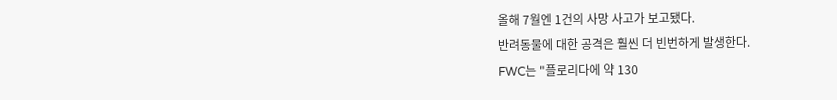올해 7월엔 1건의 사망 사고가 보고됐다.
반려동물에 대한 공격은 훨씬 더 빈번하게 발생한다.
FWC는 "플로리다에 약 130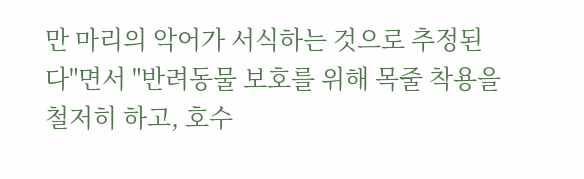만 마리의 악어가 서식하는 것으로 추정된다"면서 "반려동물 보호를 위해 목줄 착용을 철저히 하고, 호수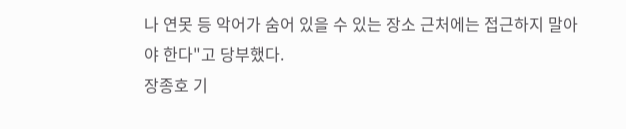나 연못 등 악어가 숨어 있을 수 있는 장소 근처에는 접근하지 말아야 한다"고 당부했다.
장종호 기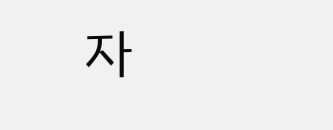자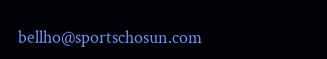bellho@sportschosun.com